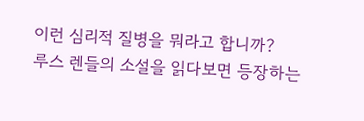이런 심리적 질병을 뭐라고 합니까?
루스 렌들의 소설을 읽다보면 등장하는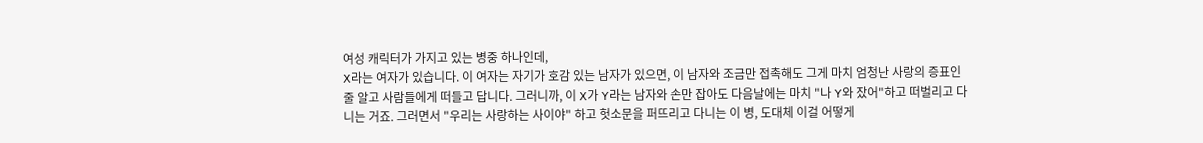여성 캐릭터가 가지고 있는 병중 하나인데,
X라는 여자가 있습니다. 이 여자는 자기가 호감 있는 남자가 있으면, 이 남자와 조금만 접촉해도 그게 마치 엄청난 사랑의 증표인줄 알고 사람들에게 떠들고 답니다. 그러니까, 이 X가 Y라는 남자와 손만 잡아도 다음날에는 마치 "나 Y와 잤어"하고 떠벌리고 다니는 거죠. 그러면서 "우리는 사랑하는 사이야" 하고 헛소문을 퍼뜨리고 다니는 이 병, 도대체 이걸 어떻게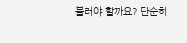불러야 할까요? 단순히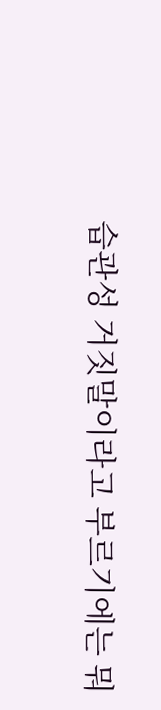습관성 거짓말이라고 부르기에는 뭐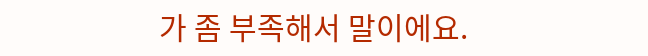가 좀 부족해서 말이에요.